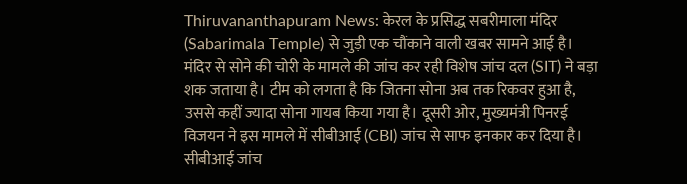Thiruvananthapuram News: केरल के प्रसिद्ध सबरीमाला मंदिर (Sabarimala Temple) से जुड़ी एक चौंकाने वाली खबर सामने आई है। मंदिर से सोने की चोरी के मामले की जांच कर रही विशेष जांच दल (SIT) ने बड़ा शक जताया है। टीम को लगता है कि जितना सोना अब तक रिकवर हुआ है, उससे कहीं ज्यादा सोना गायब किया गया है। दूसरी ओर, मुख्यमंत्री पिनरई विजयन ने इस मामले में सीबीआई (CBI) जांच से साफ इनकार कर दिया है।
सीबीआई जांच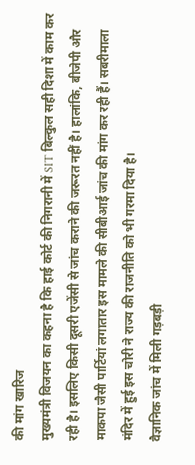की मांग खारिज
मुख्यमंत्री विजयन का कहना है कि हाई कोर्ट की निगरानी में SIT बिल्कुल सही दिशा में काम कर रही है। इसलिए किसी दूसरी एजेंसी से जांच कराने की जरूरत नहीं है। हालांकि, बीजेपी और माकपा जैसी पार्टियां लगातार इस मामले की सीबीआई जांच की मांग कर रही हैं। सबरीमाला मंदिर में हुई इस चोरी ने राज्य की राजनीति को भी गरमा दिया है।
वैज्ञानिक जांच में मिली गड़बड़ी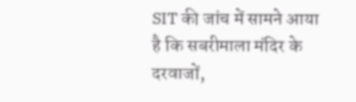SIT की जांच में सामने आया है कि सबरीमाला मंदिर के दरवाजों,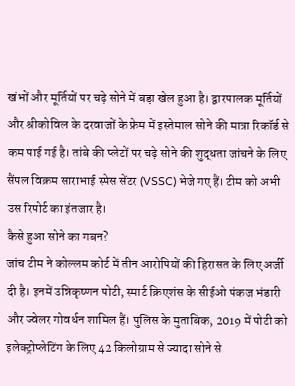खंभों और मूर्तियों पर चढ़े सोने में बड़ा खेल हुआ है। द्वारपालक मूर्तियों और श्रीकोविल के दरवाजों के फ्रेम में इस्तेमाल सोने की मात्रा रिकॉर्ड से कम पाई गई है। तांबे की प्लेटों पर चढ़े सोने की शुद्धता जांचने के लिए सैंपल विक्रम साराभाई स्पेस सेंटर (VSSC) भेजे गए हैं। टीम को अभी उस रिपोर्ट का इंतजार है।
कैसे हुआ सोने का गबन?
जांच टीम ने कोल्लम कोर्ट में तीन आरोपियों की हिरासत के लिए अर्जी दी है। इनमें उन्निकृष्णन पोटी, स्मार्ट क्रिएशंस के सीईओ पंकज भंडारी और ज्वेलर गोवर्धन शामिल हैं। पुलिस के मुताबिक, 2019 में पोटी को इलेक्ट्रोप्लेटिंग के लिए 42 किलोग्राम से ज्यादा सोने से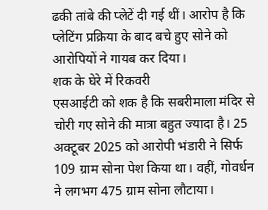ढकी तांबे की प्लेटें दी गई थीं। आरोप है कि प्लेटिंग प्रक्रिया के बाद बचे हुए सोने को आरोपियों ने गायब कर दिया।
शक के घेरे में रिकवरी
एसआईटी को शक है कि सबरीमाला मंदिर से चोरी गए सोने की मात्रा बहुत ज्यादा है। 25 अक्टूबर 2025 को आरोपी भंडारी ने सिर्फ 109 ग्राम सोना पेश किया था। वहीं, गोवर्धन ने लगभग 475 ग्राम सोना लौटाया।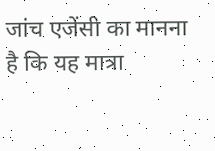जांच एजेंसी का मानना है कि यह मात्रा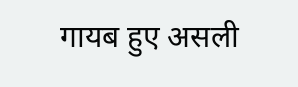गायब हुए असली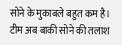सोने के मुकाबले बहुत कम है। टीम अब बाकी सोने की तलाश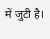में जुटी है।